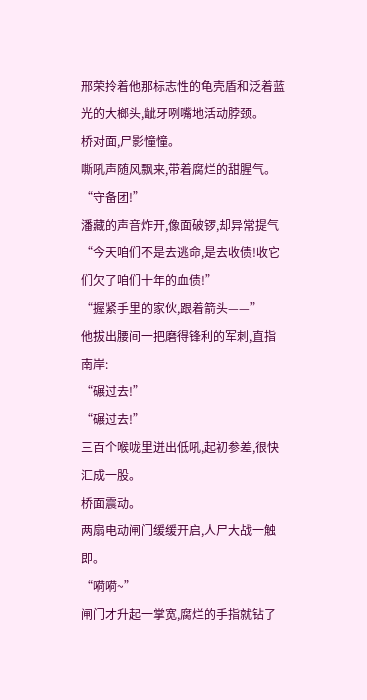邢荣拎着他那标志性的龟壳盾和泛着蓝光的大榔头,龇牙咧嘴地活动脖颈。
桥对面,尸影憧憧。
嘶吼声随风飘来,带着腐烂的甜腥气。
“守备团!”
潘藏的声音炸开,像面破锣,却异常提气“今天咱们不是去逃命,是去收债!收它们欠了咱们十年的血债!”
“握紧手里的家伙,跟着箭头——”
他拔出腰间一把磨得锋利的军刺,直指南岸:
“碾过去!”
“碾过去!”
三百个喉咙里迸出低吼,起初参差,很快汇成一股。
桥面震动。
两扇电动闸门缓缓开启,人尸大战一触即。
“嗬嗬~”
闸门才升起一掌宽,腐烂的手指就钻了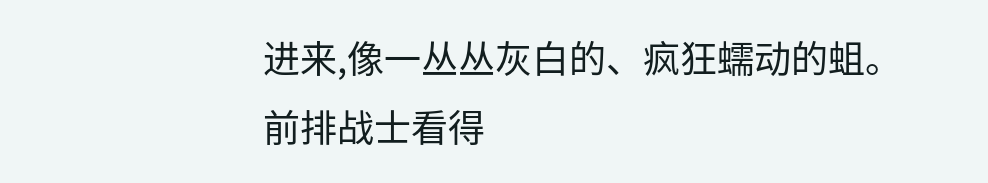进来,像一丛丛灰白的、疯狂蠕动的蛆。
前排战士看得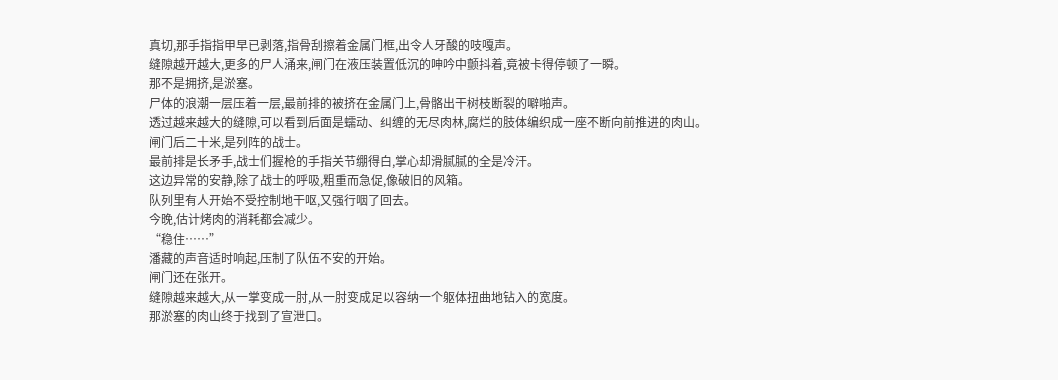真切,那手指指甲早已剥落,指骨刮擦着金属门框,出令人牙酸的吱嘎声。
缝隙越开越大,更多的尸人涌来,闸门在液压装置低沉的呻吟中颤抖着,竟被卡得停顿了一瞬。
那不是拥挤,是淤塞。
尸体的浪潮一层压着一层,最前排的被挤在金属门上,骨骼出干树枝断裂的噼啪声。
透过越来越大的缝隙,可以看到后面是蠕动、纠缠的无尽肉林,腐烂的肢体编织成一座不断向前推进的肉山。
闸门后二十米,是列阵的战士。
最前排是长矛手,战士们握枪的手指关节绷得白,掌心却滑腻腻的全是冷汗。
这边异常的安静,除了战士的呼吸,粗重而急促,像破旧的风箱。
队列里有人开始不受控制地干呕,又强行咽了回去。
今晚,估计烤肉的消耗都会减少。
“稳住……”
潘藏的声音适时响起,压制了队伍不安的开始。
闸门还在张开。
缝隙越来越大,从一掌变成一肘,从一肘变成足以容纳一个躯体扭曲地钻入的宽度。
那淤塞的肉山终于找到了宣泄口。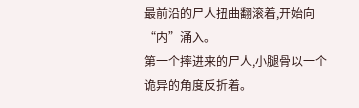最前沿的尸人扭曲翻滚着,开始向“内”涌入。
第一个摔进来的尸人,小腿骨以一个诡异的角度反折着。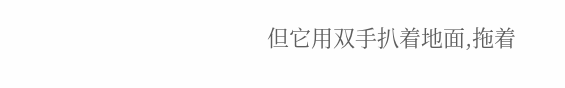但它用双手扒着地面,拖着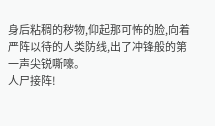身后粘稠的秽物,仰起那可怖的脸,向着严阵以待的人类防线,出了冲锋般的第一声尖锐嘶嚎。
人尸接阵!